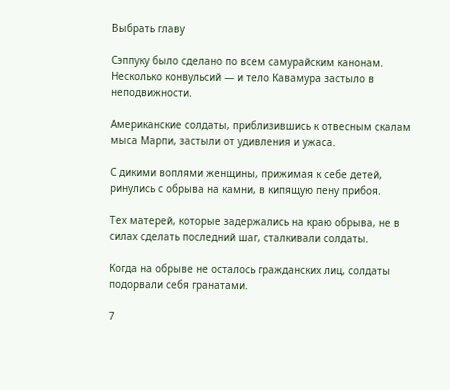Выбрать главу

Сэппуку было сделано по всем самурайским канонам. Несколько конвульсий — и тело Кавамура застыло в неподвижности.

Американские солдаты, приблизившись к отвесным скалам мыса Марпи, застыли от удивления и ужаса.

С дикими воплями женщины, прижимая к себе детей, ринулись с обрыва на камни, в кипящую пену прибоя.

Тех матерей, которые задержались на краю обрыва, не в силах сделать последний шаг, сталкивали солдаты.

Когда на обрыве не осталось гражданских лиц, солдаты подорвали себя гранатами.

7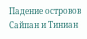Падение островов Сайпан и Тиниан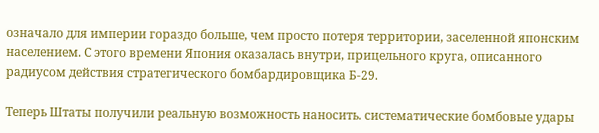означало для империи гораздо больше, чем просто потеря территории, заселенной японским населением. С этого времени Япония оказалась внутри, прицельного круга, описанного радиусом действия стратегического бомбардировщика Б-29.

Теперь Штаты получили реальную возможность наносить. систематические бомбовые удары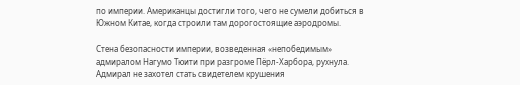по империи. Американцы достигли того, чего не сумели добиться в Южном Китае, когда строили там дорогостоящие аэродромы.

Стена безопасности империи, возведенная «непобедимым» адмиралом Нагумо Тюити при разгроме Пёрл-Харбора, рухнула. Адмирал не захотел стать свидетелем крушения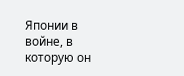Японии в войне, в которую он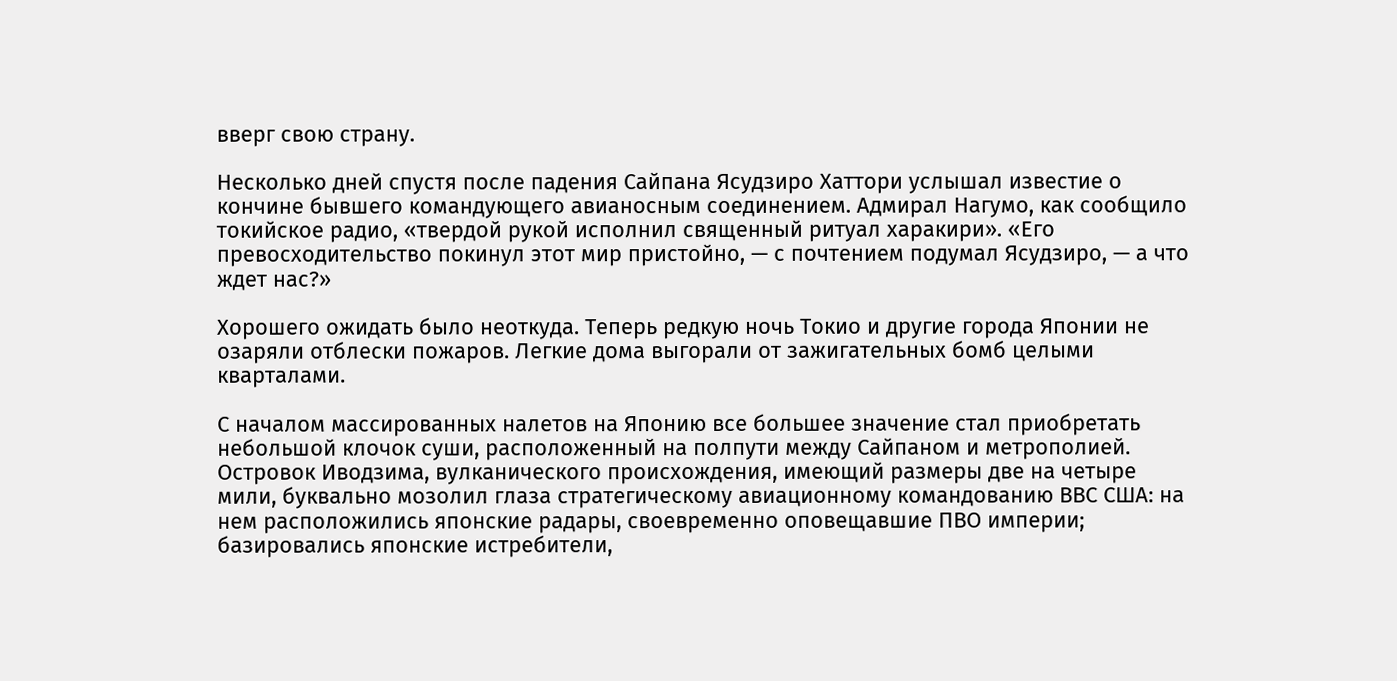вверг свою страну.

Несколько дней спустя после падения Сайпана Ясудзиро Хаттори услышал известие о кончине бывшего командующего авианосным соединением. Адмирал Нагумо, как сообщило токийское радио, «твердой рукой исполнил священный ритуал харакири». «Его превосходительство покинул этот мир пристойно, — с почтением подумал Ясудзиро, — а что ждет нас?»

Хорошего ожидать было неоткуда. Теперь редкую ночь Токио и другие города Японии не озаряли отблески пожаров. Легкие дома выгорали от зажигательных бомб целыми кварталами.

С началом массированных налетов на Японию все большее значение стал приобретать небольшой клочок суши, расположенный на полпути между Сайпаном и метрополией. Островок Иводзима, вулканического происхождения, имеющий размеры две на четыре мили, буквально мозолил глаза стратегическому авиационному командованию ВВС США: на нем расположились японские радары, своевременно оповещавшие ПВО империи; базировались японские истребители,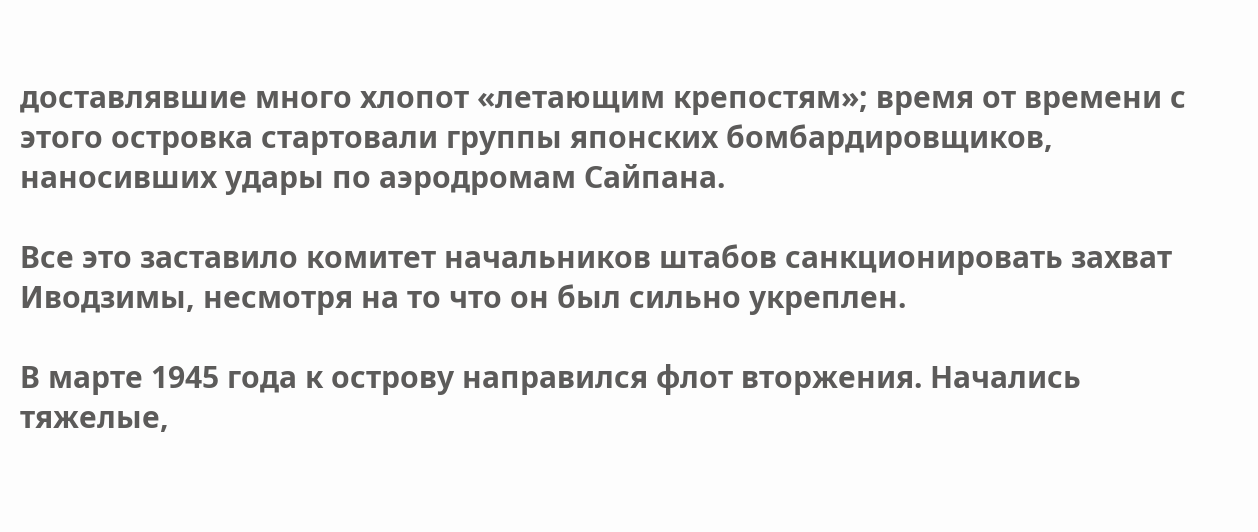доставлявшие много хлопот «летающим крепостям»; время от времени с этого островка стартовали группы японских бомбардировщиков, наносивших удары по аэродромам Сайпана.

Все это заставило комитет начальников штабов санкционировать захват Иводзимы, несмотря на то что он был сильно укреплен.

В марте 1945 года к острову направился флот вторжения. Начались тяжелые,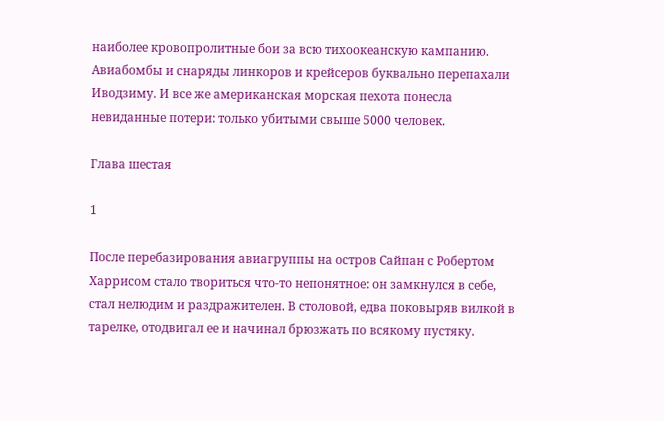наиболее кровопролитные бои за всю тихоокеанскую кампанию. Авиабомбы и снаряды линкоров и крейсеров буквально перепахали Иводзиму. И все же американская морская пехота понесла невиданные потери: только убитыми свыше 5000 человек.

Глава шестая

1

После перебазирования авиагруппы на остров Сайпан с Робертом Харрисом стало твориться что-то непонятное: он замкнулся в себе, стал нелюдим и раздражителен. В столовой, едва поковыряв вилкой в тарелке, отодвигал ее и начинал брюзжать по всякому пустяку.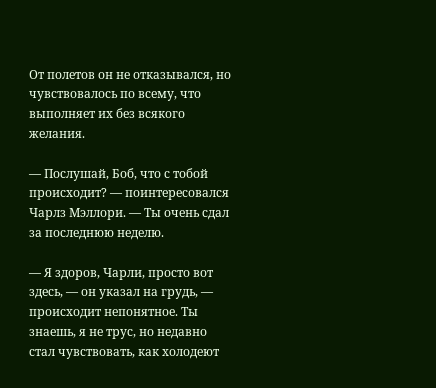От полетов он не отказывался, но чувствовалось по всему, что выполняет их без всякого желания.

— Послушай, Боб, что с тобой происходит? — поинтересовался Чарлз Мэллори. — Ты очень сдал за последнюю неделю.

— Я здоров, Чарли, просто вот здесь, — он указал на грудь, — происходит непонятное. Ты знаешь, я не трус, но недавно стал чувствовать, как холодеют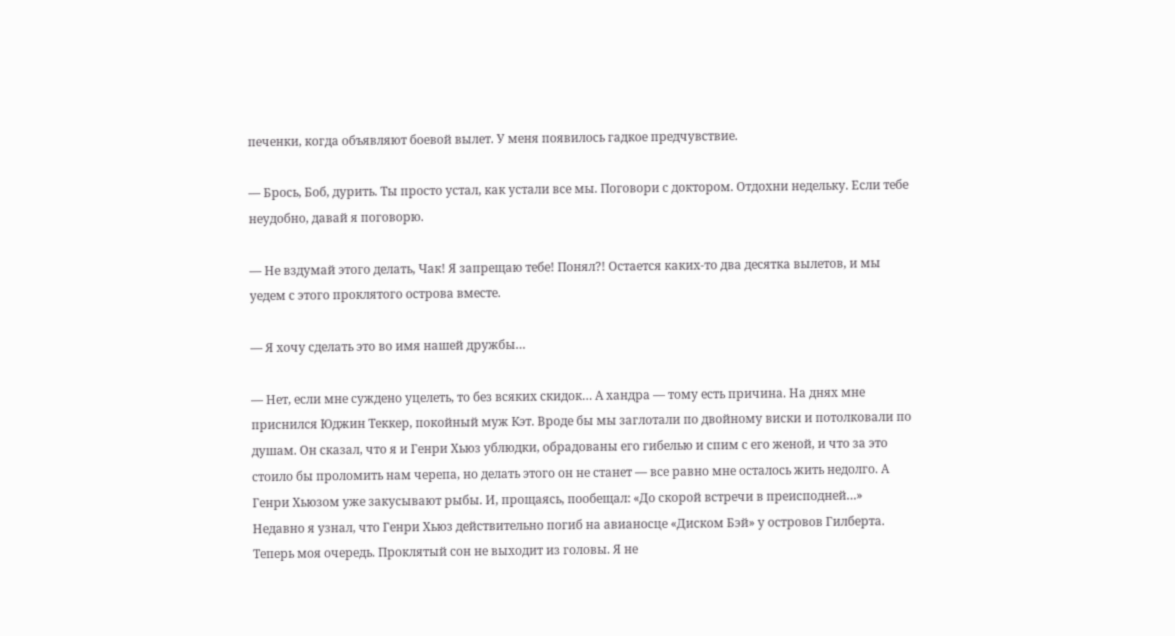печенки, когда объявляют боевой вылет. У меня появилось гадкое предчувствие.

— Брось, Боб, дурить. Ты просто устал, как устали все мы. Поговори с доктором. Отдохни недельку. Если тебе неудобно, давай я поговорю.

— Не вздумай этого делать, Чак! Я запрещаю тебе! Понял?! Остается каких-то два десятка вылетов, и мы уедем с этого проклятого острова вместе.

— Я хочу сделать это во имя нашей дружбы…

— Нет, если мне суждено уцелеть, то без всяких скидок… А хандра — тому есть причина. На днях мне приснился Юджин Теккер, покойный муж Кэт. Вроде бы мы заглотали по двойному виски и потолковали по душам. Он сказал, что я и Генри Хьюз ублюдки, обрадованы его гибелью и спим с его женой, и что за это стоило бы проломить нам черепа, но делать этого он не станет — все равно мне осталось жить недолго. А Генри Хьюзом уже закусывают рыбы. И, прощаясь, пообещал: «До скорой встречи в преисподней…» Недавно я узнал, что Генри Хьюз действительно погиб на авианосце «Диском Бэй» у островов Гилберта. Теперь моя очередь. Проклятый сон не выходит из головы. Я не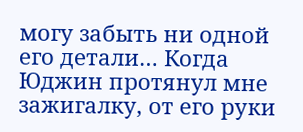могу забыть ни одной его детали… Когда Юджин протянул мне зажигалку, от его руки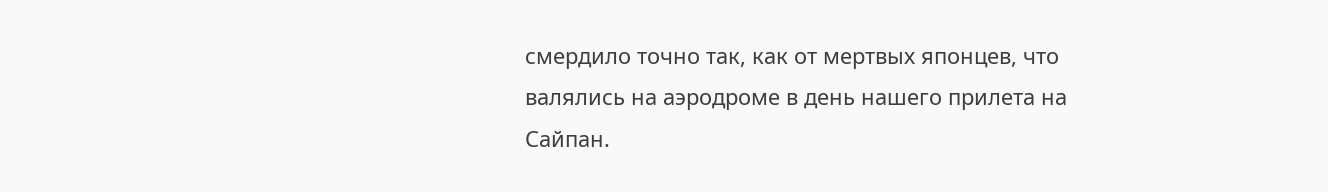смердило точно так, как от мертвых японцев, что валялись на аэродроме в день нашего прилета на Сайпан.